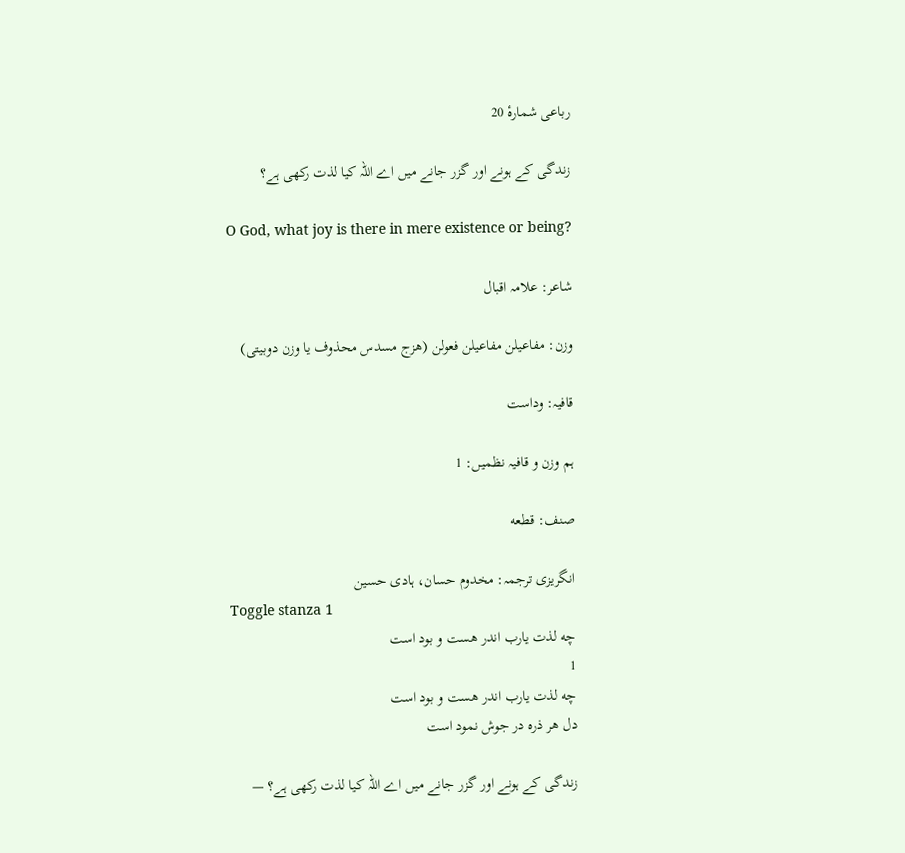رباعی شمارهٔ 20

زندگی کے ہونے اور گزر جانے میں اے اللہ کیا لذت رکھی ہے؟

O God, what joy is there in mere existence or being?

شاعر: علامہ اقبال

وزن: مفاعیلن مفاعیلن فعولن (هزج مسدس محذوف یا وزن دوبیتی)

قافیہ: وداست

ہم وزن و قافیہ نظمیں: 1

صنف: قطعه

انگریزی ترجمہ: مخدوم حسان، ہادی حسین
Toggle stanza 1
چه لذت یارب اندر هست و بود است
1
چه لذت یارب اندر هست و بود است
دل هر ذره در جوش نمود است

زندگی کے ہونے اور گزر جانے میں اے اللہ کیا لذت رکھی ہے؟ —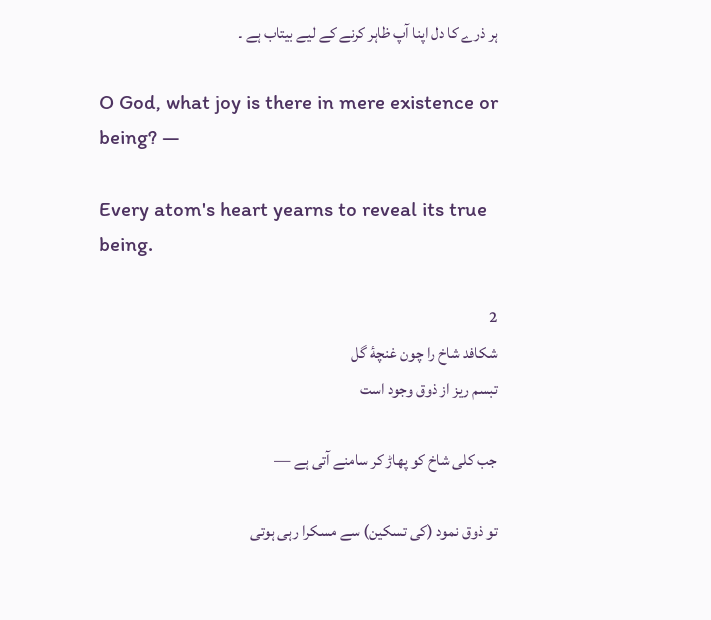ہر ذرے کا دل اپنا آپ ظاہر کرنے کے لیے بیتاب ہے ۔

O God, what joy is there in mere existence or being? —

Every atom's heart yearns to reveal its true being.

2
شکافد شاخ را چون غنچهٔ گل
تبسم ریز از ذوق وجود است

جب کلی شاخ کو پھاڑ کر سامنے آتی ہے —

تو ذوق نمود (کی تسکین) سے مسکرا رہی ہوتی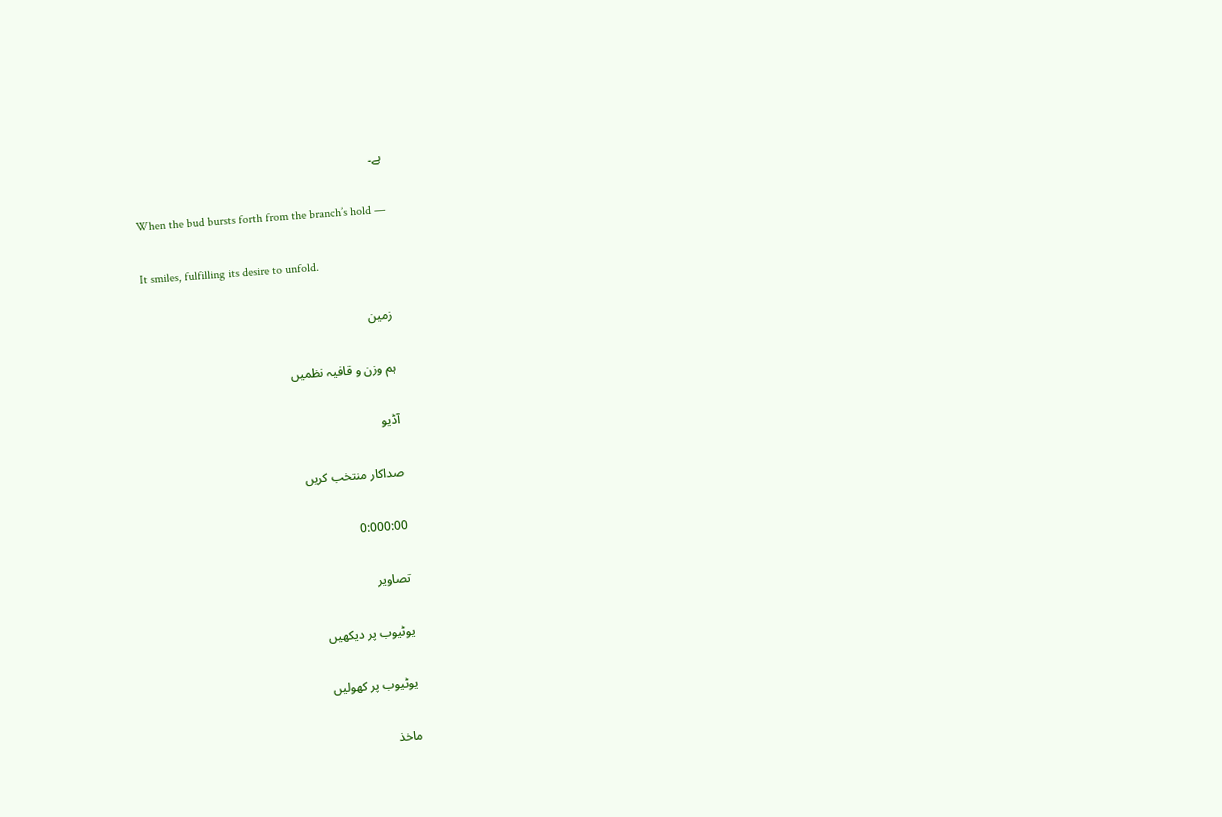ہے۔

When the bud bursts forth from the branch’s hold —

It smiles, fulfilling its desire to unfold.

زمین

ہم وزن و قافیہ نظمیں

آڈیو

صداکار منتخب کریں

0:000:00

تصاویر

یوٹیوب پر دیکھیں

یوٹیوب پر کھولیں

ماخذ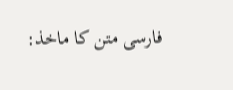فارسی متن کا ماخذ: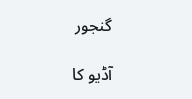گنجور

آڈیو کا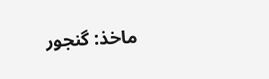ماخذ: گنجور